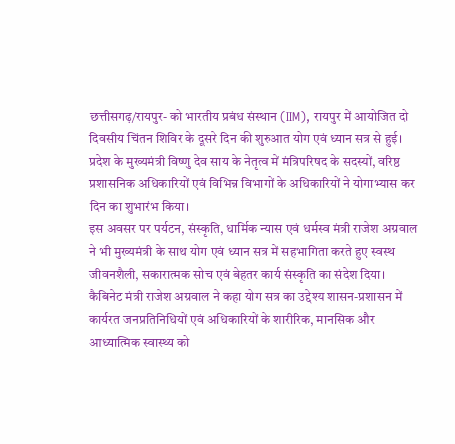छत्तीसगढ़/रायपुर- को भारतीय प्रबंध संस्थान (IIM), रायपुर में आयोजित दो दिवसीय चिंतन शिविर के दूसरे दिन की शुरुआत योग एवं ध्यान सत्र से हुई। प्रदेश के मुख्यमंत्री विष्णु देव साय के नेतृत्व में मंत्रिपरिषद के सदस्यों, वरिष्ठ प्रशासनिक अधिकारियों एवं विभिन्न विभागों के अधिकारियों ने योगाभ्यास कर दिन का शुभारंभ किया।
इस अवसर पर पर्यटन, संस्कृति, धार्मिक न्यास एवं धर्मस्व मंत्री राजेश अग्रवाल ने भी मुख्यमंत्री के साथ योग एवं ध्यान सत्र में सहभागिता करते हुए स्वस्थ जीवनशैली, सकारात्मक सोच एवं बेहतर कार्य संस्कृति का संदेश दिया।
कैबिनेट मंत्री राजेश अग्रवाल ने कहा योग सत्र का उद्देश्य शासन-प्रशासन में कार्यरत जनप्रतिनिधियों एवं अधिकारियों के शारीरिक, मानसिक और आध्यात्मिक स्वास्थ्य को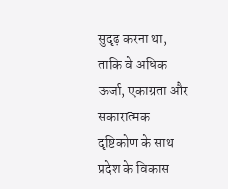सुदृढ़ करना था, ताकि वे अधिक ऊर्जा, एकाग्रता और सकारात्मक दृष्टिकोण के साथ प्रदेश के विकास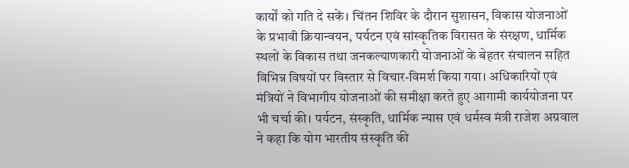कार्यों को गति दे सकें। चिंतन शिविर के दौरान सुशासन, विकास योजनाओं के प्रभावी क्रियान्वयन, पर्यटन एवं सांस्कृतिक विरासत के संरक्षण, धार्मिक स्थलों के विकास तथा जनकल्याणकारी योजनाओं के बेहतर संचालन सहित विभिन्न विषयों पर विस्तार से विचार-विमर्श किया गया। अधिकारियों एवं मंत्रियों ने विभागीय योजनाओं की समीक्षा करते हुए आगामी कार्ययोजना पर भी चर्चा की। पर्यटन, संस्कृति, धार्मिक न्यास एवं धर्मस्व मंत्री राजेश अग्रवाल ने कहा कि योग भारतीय संस्कृति की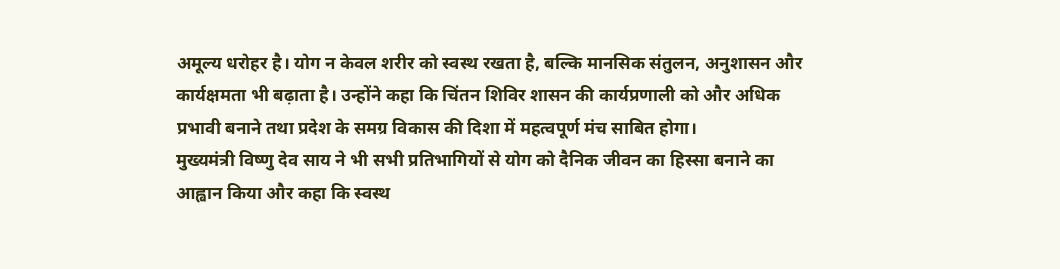अमूल्य धरोहर है। योग न केवल शरीर को स्वस्थ रखता है, बल्कि मानसिक संतुलन, अनुशासन और कार्यक्षमता भी बढ़ाता है। उन्होंने कहा कि चिंतन शिविर शासन की कार्यप्रणाली को और अधिक प्रभावी बनाने तथा प्रदेश के समग्र विकास की दिशा में महत्वपूर्ण मंच साबित होगा।
मुख्यमंत्री विष्णु देव साय ने भी सभी प्रतिभागियों से योग को दैनिक जीवन का हिस्सा बनाने का आह्वान किया और कहा कि स्वस्थ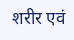शरीर एवं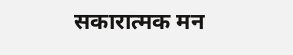सकारात्मक मन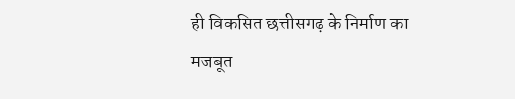ही विकसित छत्तीसगढ़ के निर्माण का मजबूत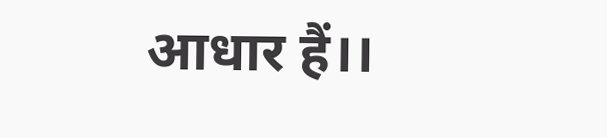आधार हैं।।